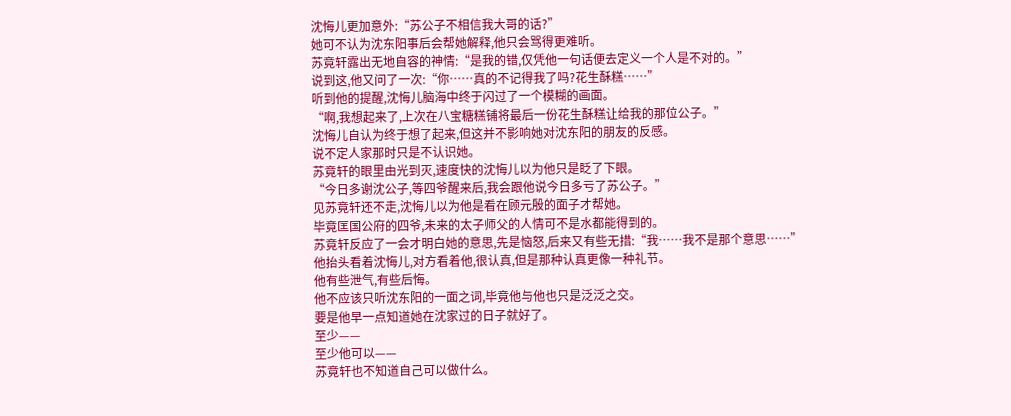沈悔儿更加意外:“苏公子不相信我大哥的话?”
她可不认为沈东阳事后会帮她解释,他只会骂得更难听。
苏竟轩露出无地自容的神情:“是我的错,仅凭他一句话便去定义一个人是不对的。”
说到这,他又问了一次:“你……真的不记得我了吗?花生酥糕……”
听到他的提醒,沈悔儿脑海中终于闪过了一个模糊的画面。
“啊,我想起来了,上次在八宝糖糕铺将最后一份花生酥糕让给我的那位公子。”
沈悔儿自认为终于想了起来,但这并不影响她对沈东阳的朋友的反感。
说不定人家那时只是不认识她。
苏竟轩的眼里由光到灭,速度快的沈悔儿以为他只是眨了下眼。
“今日多谢沈公子,等四爷醒来后,我会跟他说今日多亏了苏公子。”
见苏竟轩还不走,沈悔儿以为他是看在顾元殷的面子才帮她。
毕竟匡国公府的四爷,未来的太子师父的人情可不是水都能得到的。
苏竟轩反应了一会才明白她的意思,先是恼怒,后来又有些无措:“我……我不是那个意思……”
他抬头看着沈悔儿,对方看着他,很认真,但是那种认真更像一种礼节。
他有些泄气,有些后悔。
他不应该只听沈东阳的一面之词,毕竟他与他也只是泛泛之交。
要是他早一点知道她在沈家过的日子就好了。
至少——
至少他可以——
苏竟轩也不知道自己可以做什么。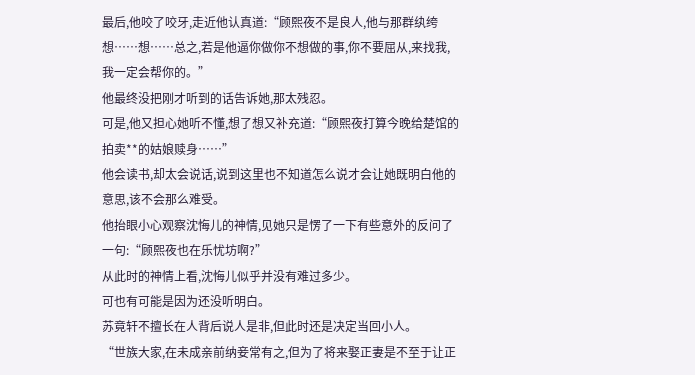最后,他咬了咬牙,走近他认真道:“顾熙夜不是良人,他与那群纨绔想……想……总之,若是他逼你做你不想做的事,你不要屈从,来找我,我一定会帮你的。”
他最终没把刚才听到的话告诉她,那太残忍。
可是,他又担心她听不懂,想了想又补充道:“顾熙夜打算今晚给楚馆的拍卖**的姑娘赎身……”
他会读书,却太会说话,说到这里也不知道怎么说才会让她既明白他的意思,该不会那么难受。
他抬眼小心观察沈悔儿的神情,见她只是愣了一下有些意外的反问了一句:“顾熙夜也在乐忧坊啊?”
从此时的神情上看,沈悔儿似乎并没有难过多少。
可也有可能是因为还没听明白。
苏竟轩不擅长在人背后说人是非,但此时还是决定当回小人。
“世族大家,在未成亲前纳妾常有之,但为了将来娶正妻是不至于让正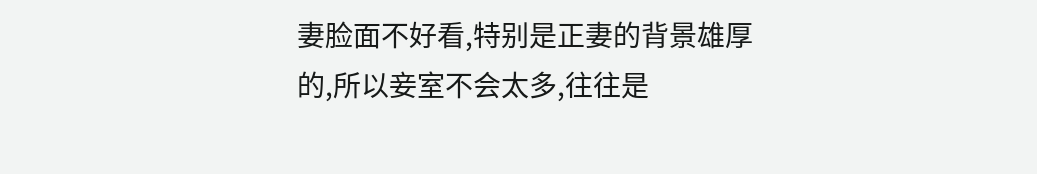妻脸面不好看,特别是正妻的背景雄厚的,所以妾室不会太多,往往是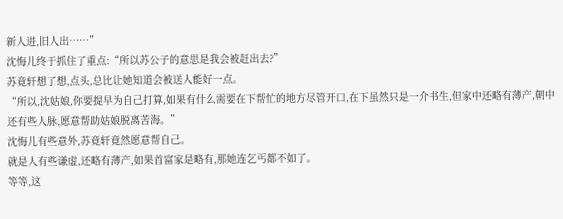新人进,旧人出……”
沈悔儿终于抓住了重点:“所以苏公子的意思是我会被赶出去?”
苏竟轩想了想,点头,总比让她知道会被送人能好一点。
“所以,沈姑娘,你要提早为自己打算,如果有什么需要在下帮忙的地方尽管开口,在下虽然只是一介书生,但家中还略有薄产,朝中还有些人脉,愿意帮助姑娘脱离苦海。”
沈悔儿有些意外,苏竟轩竟然愿意帮自己。
就是人有些谦虚,还略有薄产,如果首富家是略有,那她连乞丐都不如了。
等等,这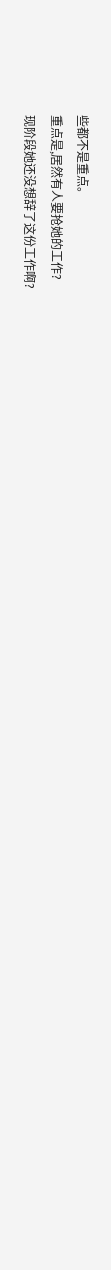些都不是重点。
重点是,居然有人要抢她的工作?
现阶段她还没想辞了这份工作啊?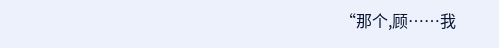“那个,顾……我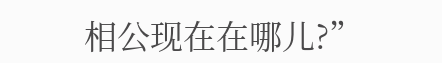相公现在在哪儿?”